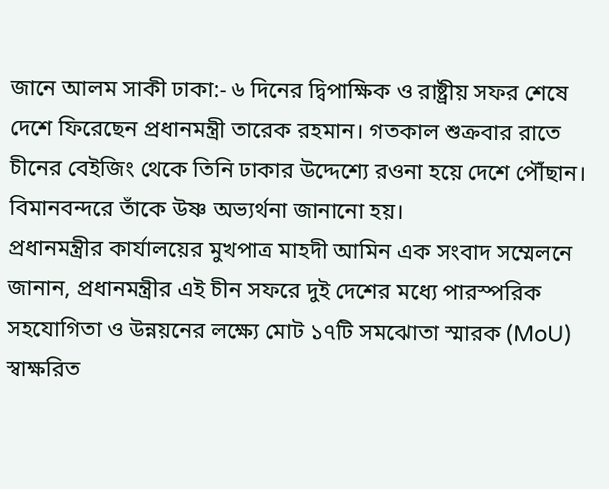জানে আলম সাকী ঢাকা:- ৬ দিনের দ্বিপাক্ষিক ও রাষ্ট্রীয় সফর শেষে দেশে ফিরেছেন প্রধানমন্ত্রী তারেক রহমান। গতকাল শুক্রবার রাতে চীনের বেইজিং থেকে তিনি ঢাকার উদ্দেশ্যে রওনা হয়ে দেশে পৌঁছান। বিমানবন্দরে তাঁকে উষ্ণ অভ্যর্থনা জানানো হয়।
প্রধানমন্ত্রীর কার্যালয়ের মুখপাত্র মাহদী আমিন এক সংবাদ সম্মেলনে জানান, প্রধানমন্ত্রীর এই চীন সফরে দুই দেশের মধ্যে পারস্পরিক সহযোগিতা ও উন্নয়নের লক্ষ্যে মোট ১৭টি সমঝোতা স্মারক (MoU) স্বাক্ষরিত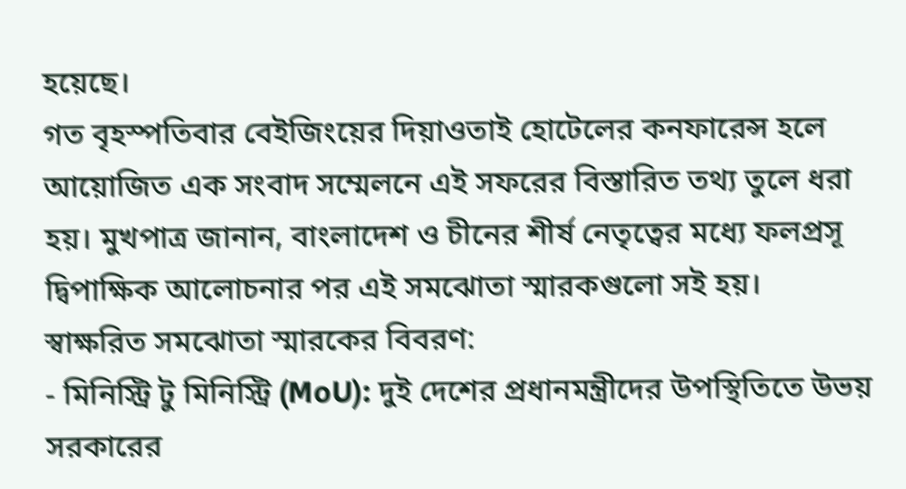হয়েছে।
গত বৃহস্পতিবার বেইজিংয়ের দিয়াওতাই হোটেলের কনফারেন্স হলে আয়োজিত এক সংবাদ সম্মেলনে এই সফরের বিস্তারিত তথ্য তুলে ধরা হয়। মুখপাত্র জানান, বাংলাদেশ ও চীনের শীর্ষ নেতৃত্বের মধ্যে ফলপ্রসূ দ্বিপাক্ষিক আলোচনার পর এই সমঝোতা স্মারকগুলো সই হয়।
স্বাক্ষরিত সমঝোতা স্মারকের বিবরণ:
- মিনিস্ট্রি টু মিনিস্ট্রি (MoU): দুই দেশের প্রধানমন্ত্রীদের উপস্থিতিতে উভয় সরকারের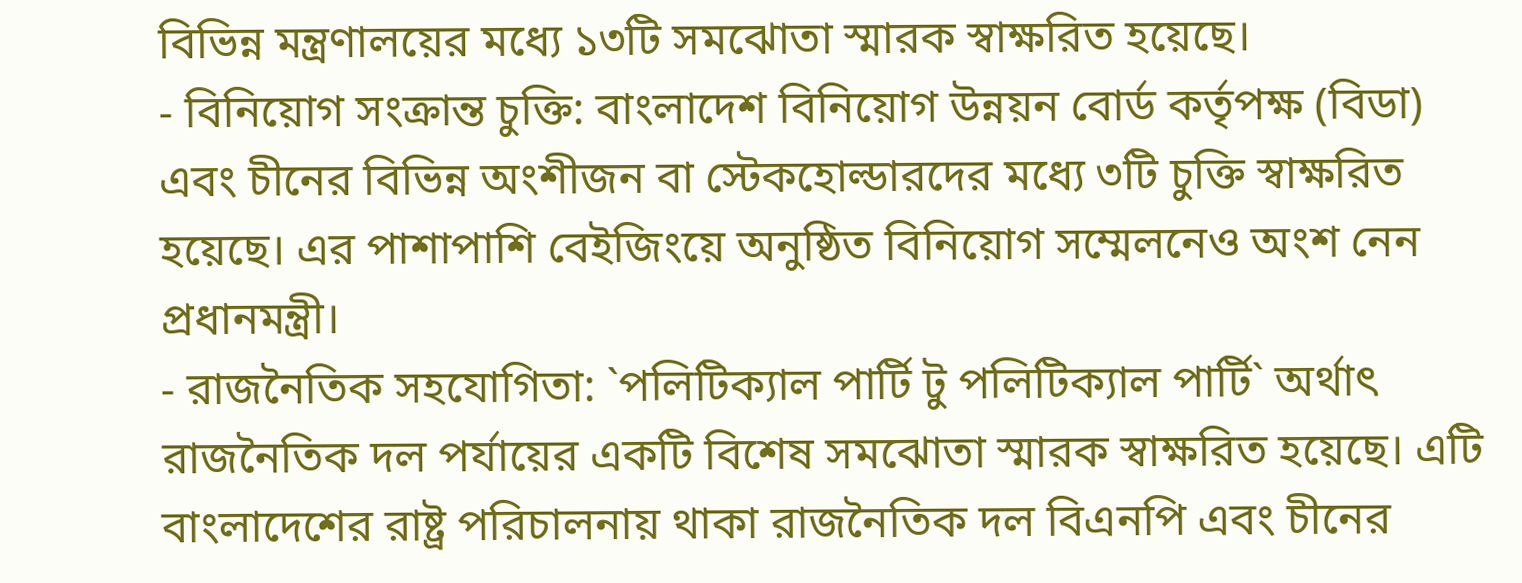বিভিন্ন মন্ত্রণালয়ের মধ্যে ১৩টি সমঝোতা স্মারক স্বাক্ষরিত হয়েছে।
- বিনিয়োগ সংক্রান্ত চুক্তি: বাংলাদেশ বিনিয়োগ উন্নয়ন বোর্ড কর্তৃপক্ষ (বিডা) এবং চীনের বিভিন্ন অংশীজন বা স্টেকহোল্ডারদের মধ্যে ৩টি চুক্তি স্বাক্ষরিত হয়েছে। এর পাশাপাশি বেইজিংয়ে অনুষ্ঠিত বিনিয়োগ সম্মেলনেও অংশ নেন প্রধানমন্ত্রী।
- রাজনৈতিক সহযোগিতা: `পলিটিক্যাল পার্টি টু পলিটিক্যাল পার্টি` অর্থাৎ রাজনৈতিক দল পর্যায়ের একটি বিশেষ সমঝোতা স্মারক স্বাক্ষরিত হয়েছে। এটি বাংলাদেশের রাষ্ট্র পরিচালনায় থাকা রাজনৈতিক দল বিএনপি এবং চীনের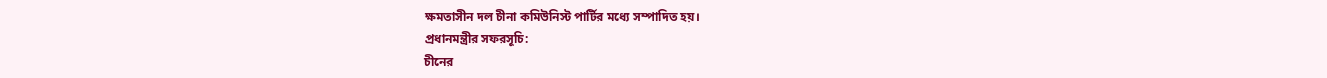ক্ষমতাসীন দল চীনা কমিউনিস্ট পার্টির মধ্যে সম্পাদিত হয়।
প্রধানমন্ত্রীর সফরসূচি:
চীনের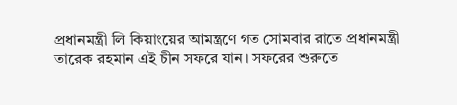প্রধানমন্ত্রী লি কিয়াংয়ের আমন্ত্রণে গত সোমবার রাতে প্রধানমন্ত্রী তারেক রহমান এই চীন সফরে যান। সফরের শুরুতে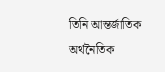তিনি আন্তর্জাতিক অর্থনৈতিক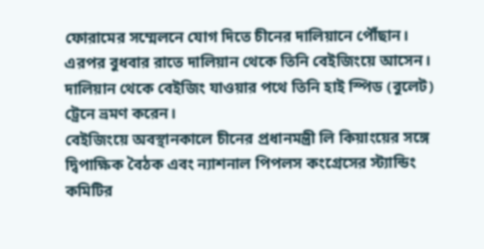ফোরামের সম্মেলনে যোগ দিতে চীনের দালিয়ানে পৌঁছান। এরপর বুধবার রাতে দালিয়ান থেকে তিনি বেইজিংয়ে আসেন। দালিয়ান থেকে বেইজিং যাওয়ার পথে তিনি হাই স্পিড (বুলেট) ট্রেনে ভ্রমণ করেন।
বেইজিংয়ে অবস্থানকালে চীনের প্রধানমন্ত্রী লি কিয়াংয়ের সঙ্গে দ্বিপাক্ষিক বৈঠক এবং ন্যাশনাল পিপলস কংগ্রেসের স্ট্যান্ডিং কমিটির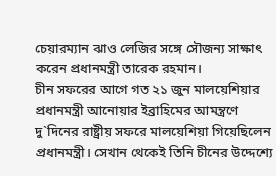চেয়ারম্যান ঝাও লেজির সঙ্গে সৌজন্য সাক্ষাৎ করেন প্রধানমন্ত্রী তারেক রহমান।
চীন সফরের আগে গত ২১ জুন মালয়েশিয়ার প্রধানমন্ত্রী আনোয়ার ইব্রাহিমের আমন্ত্রণে দু`দিনের রাষ্ট্রীয় সফরে মালয়েশিয়া গিয়েছিলেন প্রধানমন্ত্রী। সেখান থেকেই তিনি চীনের উদ্দেশ্যে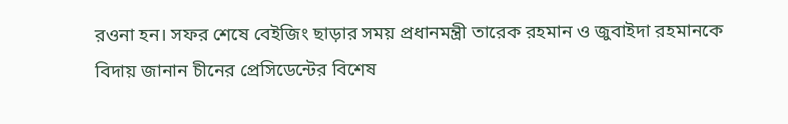রওনা হন। সফর শেষে বেইজিং ছাড়ার সময় প্রধানমন্ত্রী তারেক রহমান ও জুবাইদা রহমানকে বিদায় জানান চীনের প্রেসিডেন্টের বিশেষ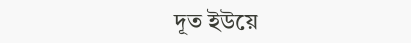দূত ইউয়ে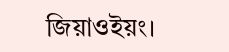জিয়াওইয়ং।